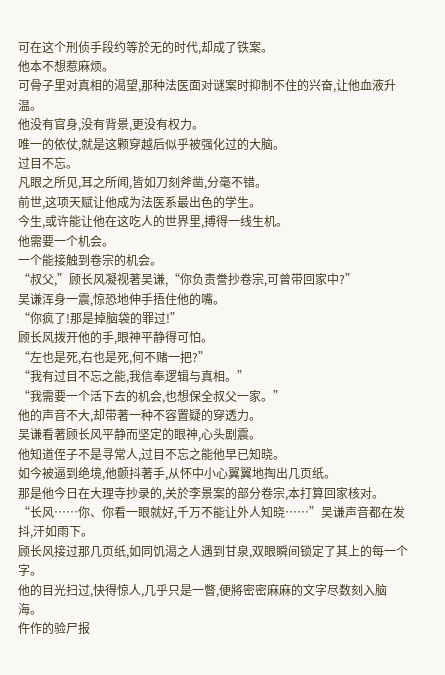可在这个刑侦手段约等於无的时代,却成了铁案。
他本不想惹麻烦。
可骨子里对真相的渴望,那种法医面对谜案时抑制不住的兴奋,让他血液升温。
他没有官身,没有背景,更没有权力。
唯一的依仗,就是这颗穿越后似乎被强化过的大脑。
过目不忘。
凡眼之所见,耳之所闻,皆如刀刻斧凿,分毫不错。
前世,这项天赋让他成为法医系最出色的学生。
今生,或许能让他在这吃人的世界里,搏得一线生机。
他需要一个机会。
一个能接触到卷宗的机会。
“叔父,”顾长风凝视著吴谦,“你负责誊抄卷宗,可曾带回家中?”
吴谦浑身一震,惊恐地伸手捂住他的嘴。
“你疯了!那是掉脑袋的罪过!”
顾长风拨开他的手,眼神平静得可怕。
“左也是死,右也是死,何不赌一把?”
“我有过目不忘之能,我信奉逻辑与真相。”
“我需要一个活下去的机会,也想保全叔父一家。”
他的声音不大,却带著一种不容置疑的穿透力。
吴谦看著顾长风平静而坚定的眼神,心头剧震。
他知道侄子不是寻常人,过目不忘之能他早已知晓。
如今被逼到绝境,他颤抖著手,从怀中小心翼翼地掏出几页纸。
那是他今日在大理寺抄录的,关於李景案的部分卷宗,本打算回家核对。
“长风……你、你看一眼就好,千万不能让外人知晓……”吴谦声音都在发抖,汗如雨下。
顾长风接过那几页纸,如同饥渴之人遇到甘泉,双眼瞬间锁定了其上的每一个字。
他的目光扫过,快得惊人,几乎只是一瞥,便將密密麻麻的文字尽数刻入脑海。
仵作的验尸报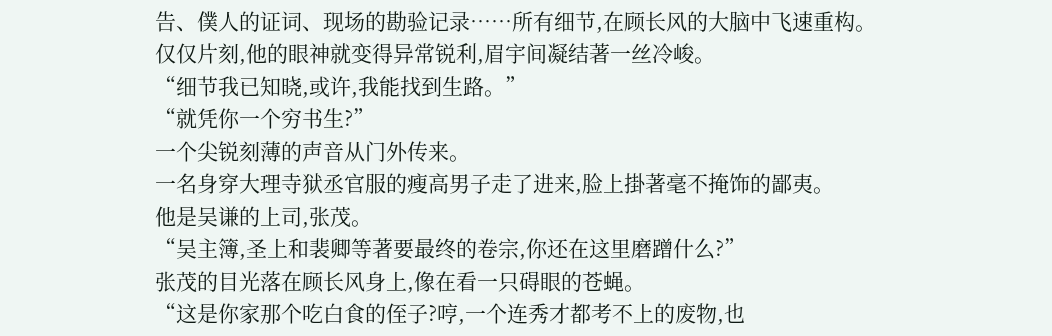告、僕人的证词、现场的勘验记录……所有细节,在顾长风的大脑中飞速重构。
仅仅片刻,他的眼神就变得异常锐利,眉宇间凝结著一丝冷峻。
“细节我已知晓,或许,我能找到生路。”
“就凭你一个穷书生?”
一个尖锐刻薄的声音从门外传来。
一名身穿大理寺狱丞官服的瘦高男子走了进来,脸上掛著毫不掩饰的鄙夷。
他是吴谦的上司,张茂。
“吴主簿,圣上和裴卿等著要最终的卷宗,你还在这里磨蹭什么?”
张茂的目光落在顾长风身上,像在看一只碍眼的苍蝇。
“这是你家那个吃白食的侄子?哼,一个连秀才都考不上的废物,也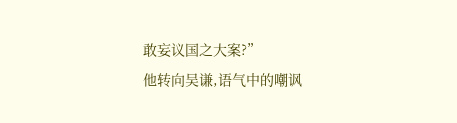敢妄议国之大案?”
他转向吴谦,语气中的嘲讽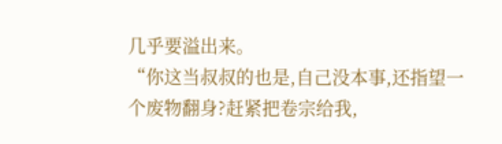几乎要溢出来。
“你这当叔叔的也是,自己没本事,还指望一个废物翻身?赶紧把卷宗给我,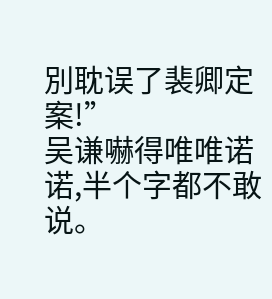別耽误了裴卿定案!”
吴谦嚇得唯唯诺诺,半个字都不敢说。